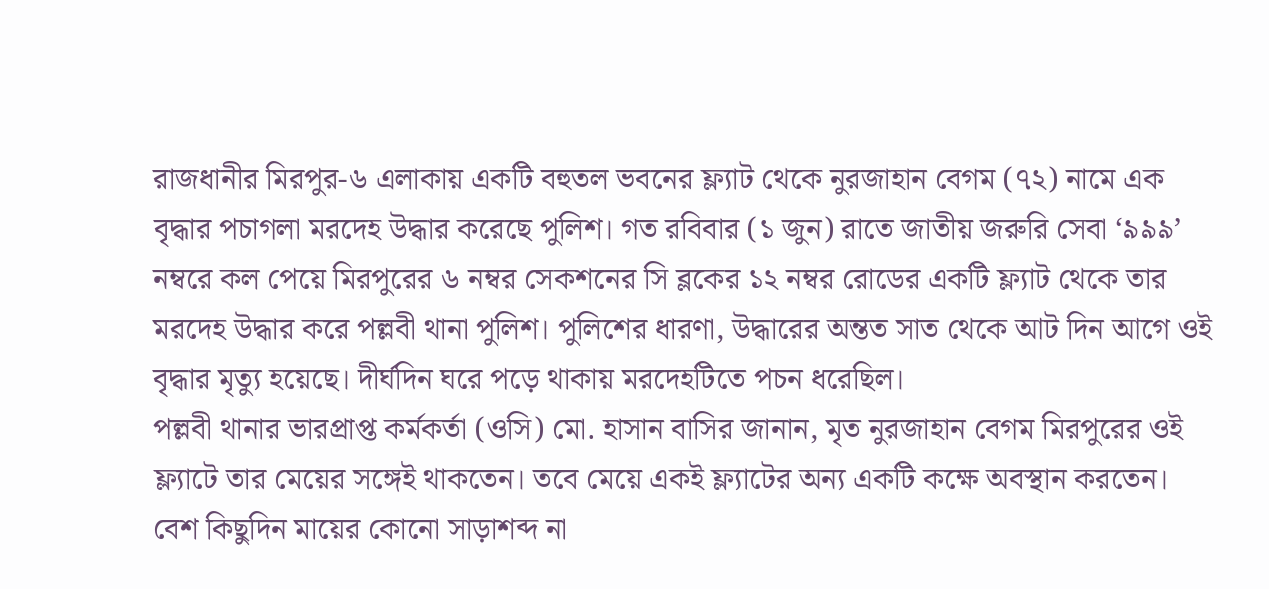রাজধানীর মিরপুর-৬ এলাকায় একটি বহুতল ভবনের ফ্ল্যাট থেকে নুরজাহান বেগম (৭২) নামে এক বৃদ্ধার পচাগলা মরদেহ উদ্ধার করেছে পুলিশ। গত রবিবার (১ জুন) রাতে জাতীয় জরুরি সেবা ‘৯৯৯’ নম্বরে কল পেয়ে মিরপুরের ৬ নম্বর সেকশনের সি ব্লকের ১২ নম্বর রোডের একটি ফ্ল্যাট থেকে তার মরদেহ উদ্ধার করে পল্লবী থানা পুলিশ। পুলিশের ধারণা, উদ্ধারের অন্তত সাত থেকে আট দিন আগে ওই বৃদ্ধার মৃত্যু হয়েছে। দীর্ঘদিন ঘরে পড়ে থাকায় মরদেহটিতে পচন ধরেছিল।
পল্লবী থানার ভারপ্রাপ্ত কর্মকর্তা (ওসি) মো. হাসান বাসির জানান, মৃত নুরজাহান বেগম মিরপুরের ওই ফ্ল্যাটে তার মেয়ের সঙ্গেই থাকতেন। তবে মেয়ে একই ফ্ল্যাটের অন্য একটি কক্ষে অবস্থান করতেন। বেশ কিছুদিন মায়ের কোনো সাড়াশব্দ না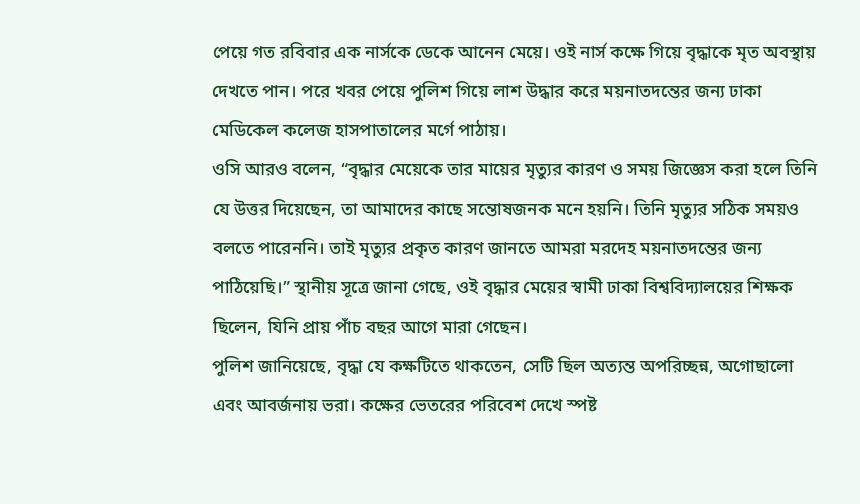পেয়ে গত রবিবার এক নার্সকে ডেকে আনেন মেয়ে। ওই নার্স কক্ষে গিয়ে বৃদ্ধাকে মৃত অবস্থায় দেখতে পান। পরে খবর পেয়ে পুলিশ গিয়ে লাশ উদ্ধার করে ময়নাতদন্তের জন্য ঢাকা মেডিকেল কলেজ হাসপাতালের মর্গে পাঠায়।
ওসি আরও বলেন, “বৃদ্ধার মেয়েকে তার মায়ের মৃত্যুর কারণ ও সময় জিজ্ঞেস করা হলে তিনি যে উত্তর দিয়েছেন, তা আমাদের কাছে সন্তোষজনক মনে হয়নি। তিনি মৃত্যুর সঠিক সময়ও বলতে পারেননি। তাই মৃত্যুর প্রকৃত কারণ জানতে আমরা মরদেহ ময়নাতদন্তের জন্য পাঠিয়েছি।” স্থানীয় সূত্রে জানা গেছে, ওই বৃদ্ধার মেয়ের স্বামী ঢাকা বিশ্ববিদ্যালয়ের শিক্ষক ছিলেন, যিনি প্রায় পাঁচ বছর আগে মারা গেছেন।
পুলিশ জানিয়েছে, বৃদ্ধা যে কক্ষটিতে থাকতেন, সেটি ছিল অত্যন্ত অপরিচ্ছন্ন, অগোছালো এবং আবর্জনায় ভরা। কক্ষের ভেতরের পরিবেশ দেখে স্পষ্ট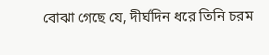বোঝা গেছে যে, দীর্ঘদিন ধরে তিনি চরম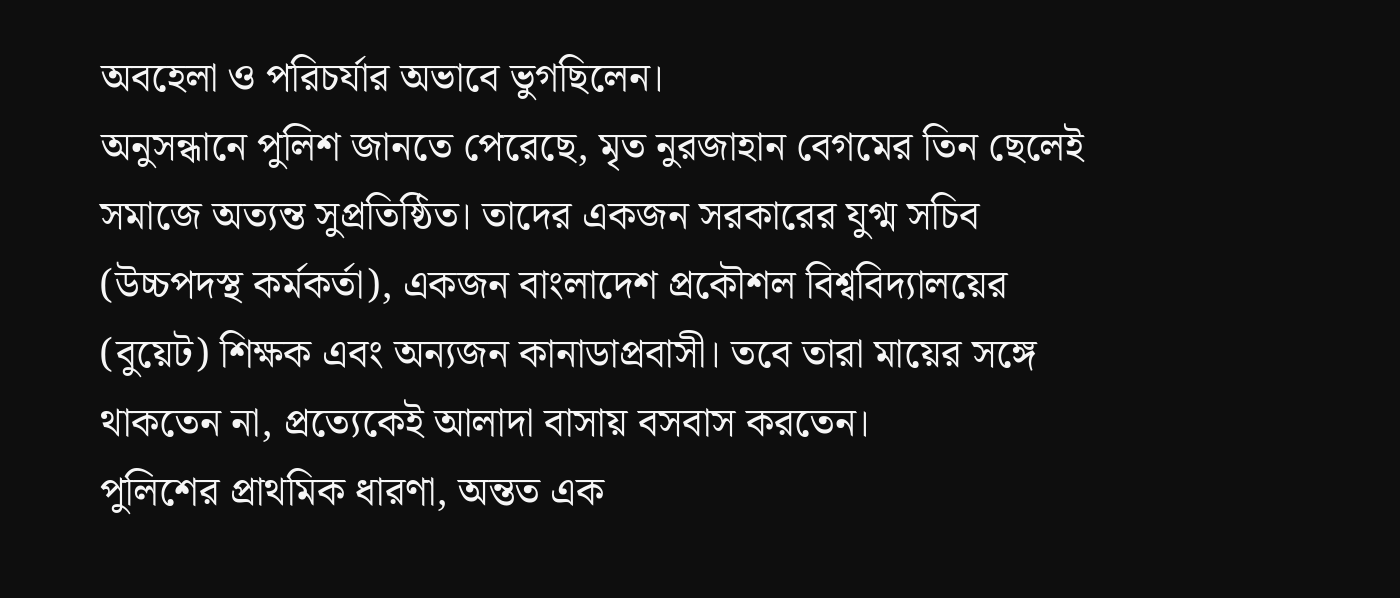অবহেলা ও পরিচর্যার অভাবে ভুগছিলেন।
অনুসন্ধানে পুলিশ জানতে পেরেছে, মৃত নুরজাহান বেগমের তিন ছেলেই সমাজে অত্যন্ত সুপ্রতিষ্ঠিত। তাদের একজন সরকারের যুগ্ম সচিব (উচ্চপদস্থ কর্মকর্তা), একজন বাংলাদেশ প্রকৌশল বিশ্ববিদ্যালয়ের (বুয়েট) শিক্ষক এবং অন্যজন কানাডাপ্রবাসী। তবে তারা মায়ের সঙ্গে থাকতেন না, প্রত্যেকেই আলাদা বাসায় বসবাস করতেন।
পুলিশের প্রাথমিক ধারণা, অন্তত এক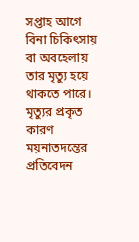সপ্তাহ আগে বিনা চিকিৎসায় বা অবহেলায় তার মৃত্যু হয়ে থাকতে পারে। মৃত্যুর প্রকৃত কারণ ময়নাতদন্তের প্রতিবেদন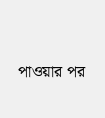পাওয়ার পর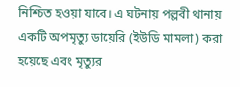নিশ্চিত হওয়া যাবে। এ ঘটনায় পল্লবী থানায় একটি অপমৃত্যু ডায়েরি (ইউডি মামলা) করা হয়েছে এবং মৃত্যুর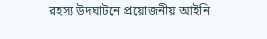রহস্য উদঘাটনে প্রয়োজনীয় আইনি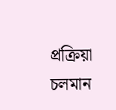প্রক্রিয়া চলমান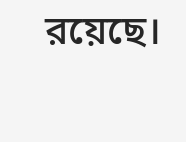রয়েছে।